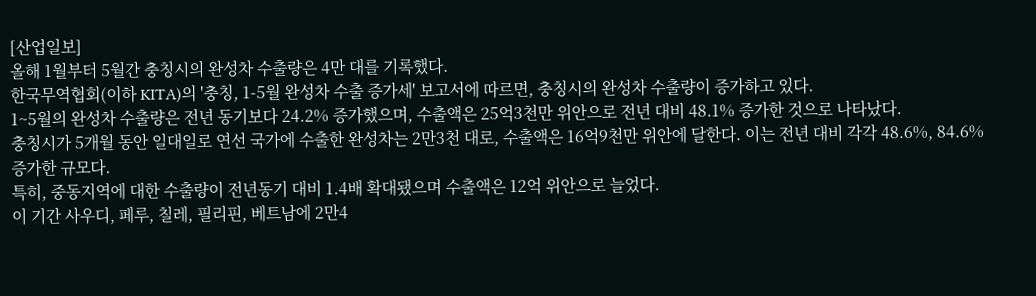[산업일보]
올해 1월부터 5월간 충칭시의 완성차 수출량은 4만 대를 기록했다.
한국무역협회(이하 KITA)의 '충칭, 1-5월 완성차 수출 증가세' 보고서에 따르면, 충칭시의 완성차 수출량이 증가하고 있다.
1~5월의 완성차 수출량은 전년 동기보다 24.2% 증가했으며, 수출액은 25억3천만 위안으로 전년 대비 48.1% 증가한 것으로 나타났다.
충칭시가 5개월 동안 일대일로 연선 국가에 수출한 완성차는 2만3천 대로, 수출액은 16억9천만 위안에 달한다. 이는 전년 대비 각각 48.6%, 84.6% 증가한 규모다.
특히, 중동지역에 대한 수출량이 전년동기 대비 1.4배 확대됐으며 수출액은 12억 위안으로 늘었다.
이 기간 사우디, 페루, 칠레, 필리핀, 베트남에 2만4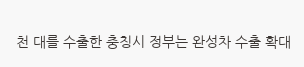천 대를 수출한 충칭시 정부는 완성차 수출 확대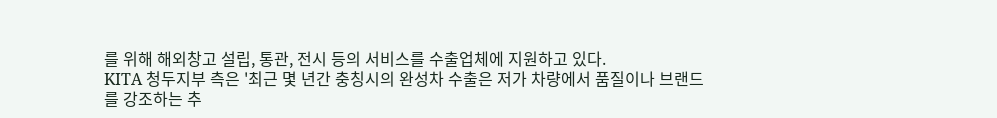를 위해 해외창고 설립, 통관, 전시 등의 서비스를 수출업체에 지원하고 있다.
KITA 청두지부 측은 '최근 몇 년간 충칭시의 완성차 수출은 저가 차량에서 품질이나 브랜드를 강조하는 추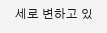세로 변하고 있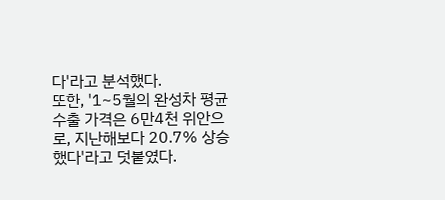다'라고 분석했다.
또한, '1~5월의 완성차 평균 수출 가격은 6만4천 위안으로, 지난해보다 20.7% 상승했다'라고 덧붙였다.